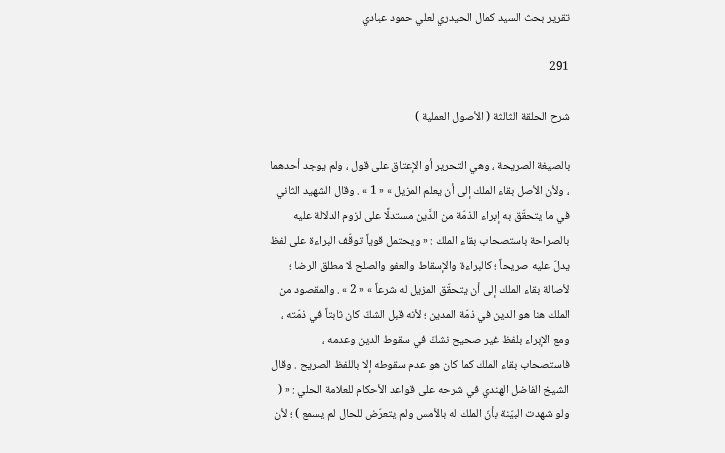تقرير بحث السيد كمال الحيدري لعلي حمود عبادي

291

شرح الحلقة الثالثة ( الأصول العملية )

بالصيغة الصريحة ، وهي التحرير أو الإعتاق على قول ، ولم يوجد أحدهما ، ولأن الأصل بقاء الملك إلى أن يعلم المزيل » « 1 » . وقال الشهيد الثاني في ما يتحقّق به إبراء الذمّة من الدَّين مستدلًا على لزوم الدلالة عليه بالصراحة باستصحاب بقاء الملك : « ويحتمل قوياً توقّف البراءة على لفظ يدلّ عليه صريحاً ؛ كالبراءة والإسقاط والعفو والصلح لا مطلق الرضا ؛ لأصالة بقاء الملك إلى أن يتحقّق المزيل له شرعاً » « 2 » . والمقصود من الملك هنا هو الدين في ذمّة المدين ؛ لأنه قبل الشكّ كان ثابتاً في ذمّته ، ومع الإبراء بلفظ غير صحيح نشكّ في سقوط الدين وعدمه ، فاستصحاب بقاء الملك كما كان هو عدم سقوطه إلا باللفظ الصريح . وقال الشيخ الفاضل الهندي في شرحه على قواعد الأحكام للعلامة الحلي : « ( ولو شهدت البيّنة بأنّ الملك له بالأمس ولم يتعرّض للحال لم يسمع ) ؛ لأن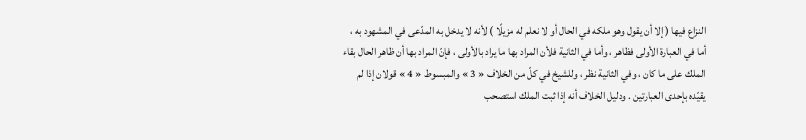النزاع فيها ( إلا أن يقول وهو ملكه في الحال أو لا نعلم له مزيلًا ) لأنه لا يدخل به المدّعى في المشهود به ، أما في العبارة الأولى فظاهر ، وأما في الثانية فلأن المراد بها ما يراد بالأولى ، فإنّ المراد بها أن ظاهر الحال بقاء الملك على ما كان ، وفي الثانية نظر ، وللشيخ في كلّ من الخلاف « 3 » والمبسوط « 4 » قولان إذا لم يقيّده بإحدى العبارتين . ودليل الخلاف أنه إذا ثبت الملك استصحب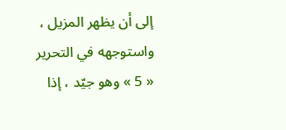إلى أن يظهر المزيل ، واستوجهه في التحرير « 5 » وهو جيّد ، إذا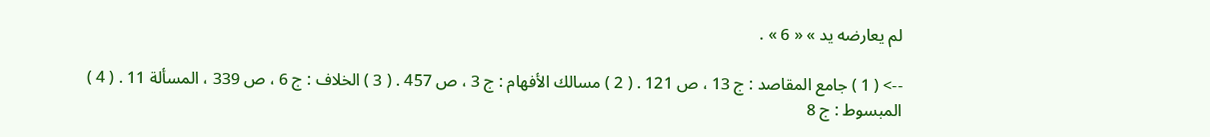لم يعارضه يد » « 6 » .

--> ( 1 ) جامع المقاصد : ج 13 ، ص 121 . ( 2 ) مسالك الأفهام : ج 3 ، ص 457 . ( 3 ) الخلاف : ج 6 ، ص 339 ، المسألة 11 . ( 4 ) المبسوط : ج 8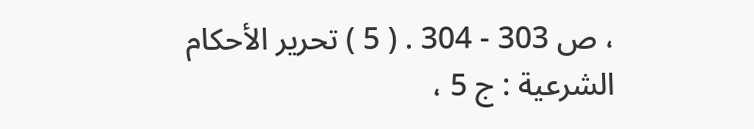، ص 303 - 304 . ( 5 ) تحرير الأحكام الشرعية : ج 5 ،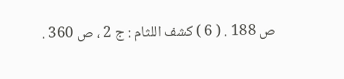ص 188 . ( 6 ) كشف اللثام : ج 2 ، ص 360 .